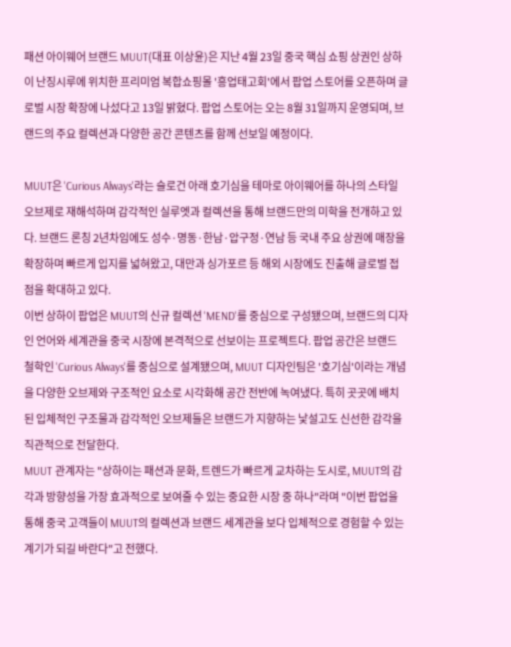패션 아이웨어 브랜드 MUUT(대표 이상윤)은 지난 4월 23일 중국 핵심 쇼핑 상권인 상하이 난징시루에 위치한 프리미엄 복합쇼핑몰 '흥업태고회'에서 팝업 스토어를 오픈하며 글로벌 시장 확장에 나섰다고 13일 밝혔다. 팝업 스토어는 오는 8월 31일까지 운영되며, 브랜드의 주요 컬렉션과 다양한 공간 콘텐츠를 함께 선보일 예정이다.

MUUT은 'Curious Always'라는 슬로건 아래 호기심을 테마로 아이웨어를 하나의 스타일 오브제로 재해석하며 감각적인 실루엣과 컬렉션을 통해 브랜드만의 미학을 전개하고 있다. 브랜드 론칭 2년차임에도 성수·명동·한남·압구정·연남 등 국내 주요 상권에 매장을 확장하며 빠르게 입지를 넓혀왔고, 대만과 싱가포르 등 해외 시장에도 진출해 글로벌 접점을 확대하고 있다.
이번 상하이 팝업은 MUUT의 신규 컬렉션 'MEND'를 중심으로 구성됐으며, 브랜드의 디자인 언어와 세계관을 중국 시장에 본격적으로 선보이는 프로젝트다. 팝업 공간은 브랜드 철학인 'Curious Always'를 중심으로 설계됐으며, MUUT 디자인팀은 '호기심'이라는 개념을 다양한 오브제와 구조적인 요소로 시각화해 공간 전반에 녹여냈다. 특히 곳곳에 배치된 입체적인 구조물과 감각적인 오브제들은 브랜드가 지향하는 낯설고도 신선한 감각을 직관적으로 전달한다.
MUUT 관계자는 "상하이는 패션과 문화, 트렌드가 빠르게 교차하는 도시로, MUUT의 감각과 방향성을 가장 효과적으로 보여줄 수 있는 중요한 시장 중 하나"라며 "이번 팝업을 통해 중국 고객들이 MUUT의 컬렉션과 브랜드 세계관을 보다 입체적으로 경험할 수 있는 계기가 되길 바란다"고 전했다.